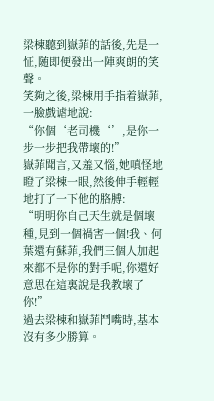梁棟聽到嶽菲的話後,先是一怔,随即便發出一陣爽朗的笑聲。
笑夠之後,梁棟用手指着嶽菲,一臉戲谑地說:
“你個‘老司機‘’,是你一步一步把我帶壞的!”
嶽菲聞言,又羞又惱,她嗔怪地瞪了梁棟一眼,然後伸手輕輕地打了一下他的胳膊:
“明明你自己天生就是個壞種,見到一個禍害一個!我、何葉還有蘇菲,我們三個人加起來都不是你的對手呢,你還好意思在這裏說是我教壞了你!”
過去梁棟和嶽菲鬥嘴時,基本沒有多少勝算。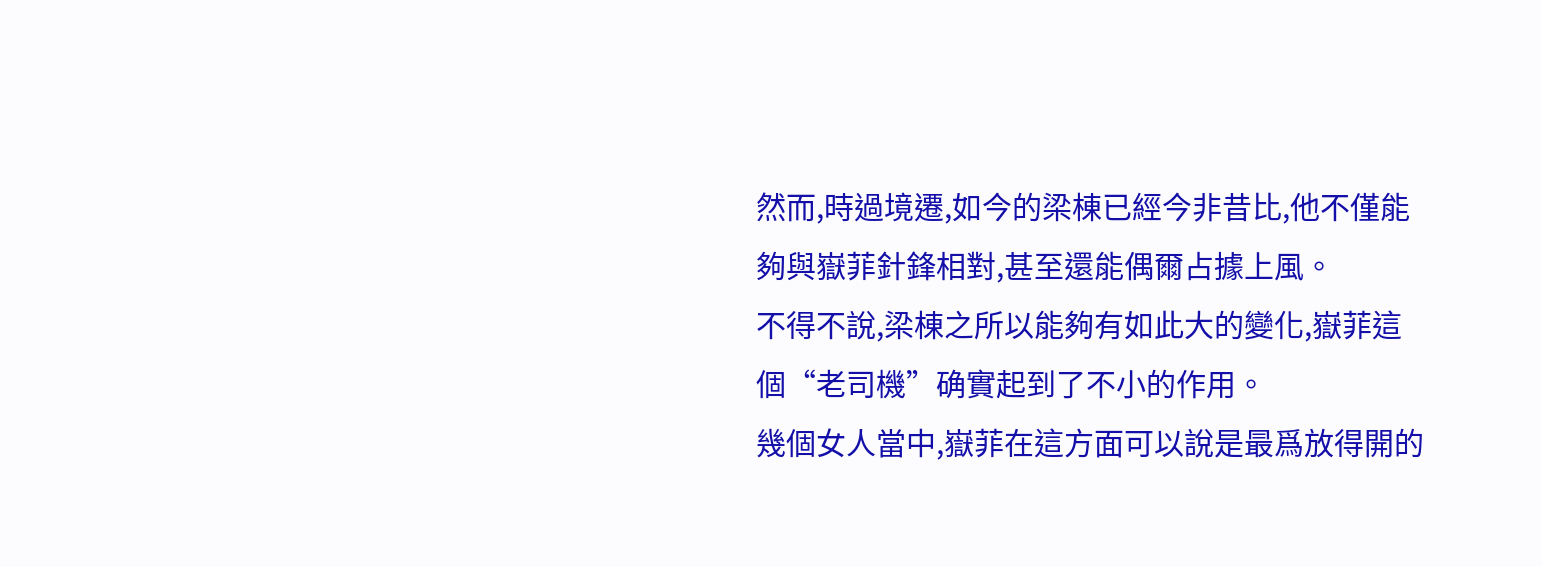然而,時過境遷,如今的梁棟已經今非昔比,他不僅能夠與嶽菲針鋒相對,甚至還能偶爾占據上風。
不得不說,梁棟之所以能夠有如此大的變化,嶽菲這個“老司機”确實起到了不小的作用。
幾個女人當中,嶽菲在這方面可以說是最爲放得開的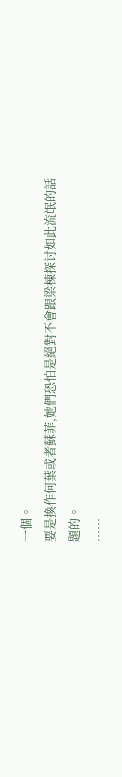一個。
要是換作何葉或者蘇菲,她們恐怕是絕對不會跟梁棟探讨如此流氓的話題的。
……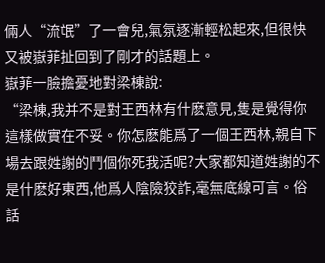倆人“流氓”了一會兒,氣氛逐漸輕松起來,但很快又被嶽菲扯回到了剛才的話題上。
嶽菲一臉擔憂地對梁棟說:
“梁棟,我并不是對王西林有什麽意見,隻是覺得你這樣做實在不妥。你怎麽能爲了一個王西林,親自下場去跟姓謝的鬥個你死我活呢?大家都知道姓謝的不是什麽好東西,他爲人陰險狡詐,毫無底線可言。俗話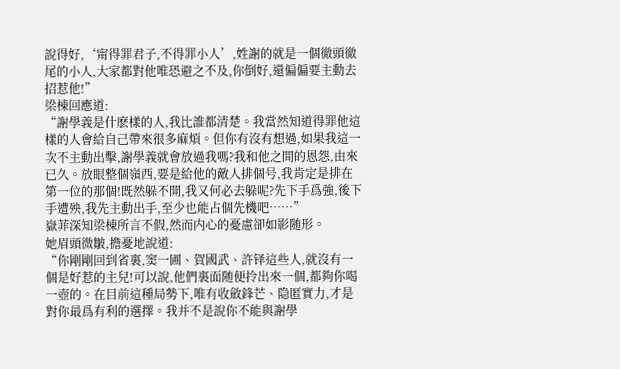說得好,‘甯得罪君子,不得罪小人’,姓謝的就是一個徹頭徹尾的小人,大家都對他唯恐避之不及,你倒好,還偏偏要主動去招惹他!”
梁棟回應道:
“謝學義是什麽樣的人,我比誰都清楚。我當然知道得罪他這樣的人會給自己帶來很多麻煩。但你有沒有想過,如果我這一次不主動出擊,謝學義就會放過我嗎?我和他之間的恩怨,由來已久。放眼整個嶺西,要是給他的敵人排個号,我肯定是排在第一位的那個!既然躲不開,我又何必去躲呢?先下手爲強,後下手遭殃,我先主動出手,至少也能占個先機吧……”
嶽菲深知梁棟所言不假,然而内心的憂慮卻如影随形。
她眉頭微皺,擔憂地說道:
“你剛剛回到省裏,窦一圃、賀國武、許铎這些人,就沒有一個是好惹的主兒!可以說,他們裏面随便拎出來一個,都夠你喝一壺的。在目前這種局勢下,唯有收斂鋒芒、隐匿實力,才是對你最爲有利的選擇。我并不是說你不能與謝學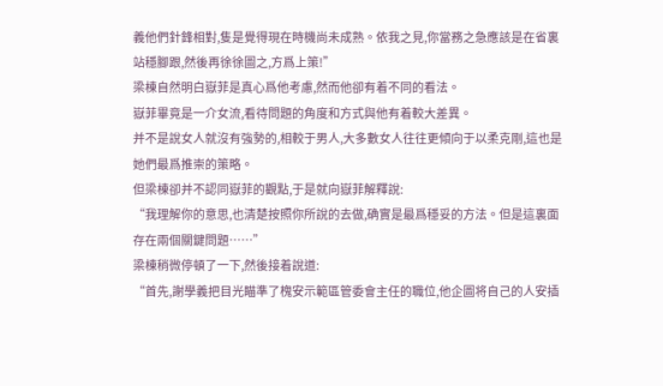義他們針鋒相對,隻是覺得現在時機尚未成熟。依我之見,你當務之急應該是在省裏站穩腳跟,然後再徐徐圖之,方爲上策!”
梁棟自然明白嶽菲是真心爲他考慮,然而他卻有着不同的看法。
嶽菲畢竟是一介女流,看待問題的角度和方式與他有着較大差異。
并不是說女人就沒有強勢的,相較于男人,大多數女人往往更傾向于以柔克剛,這也是她們最爲推崇的策略。
但梁棟卻并不認同嶽菲的觀點,于是就向嶽菲解釋說:
“我理解你的意思,也清楚按照你所說的去做,确實是最爲穩妥的方法。但是這裏面存在兩個關鍵問題……”
梁棟稍微停頓了一下,然後接着說道:
“首先,謝學義把目光瞄準了槐安示範區管委會主任的職位,他企圖将自己的人安插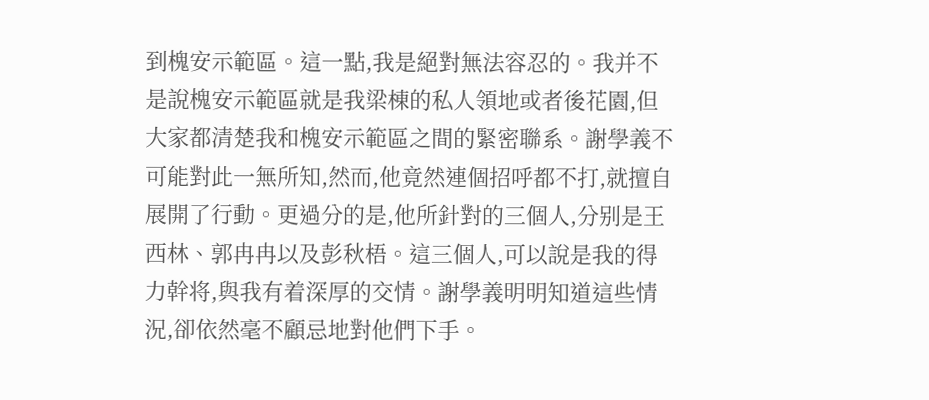到槐安示範區。這一點,我是絕對無法容忍的。我并不是說槐安示範區就是我梁棟的私人領地或者後花園,但大家都清楚我和槐安示範區之間的緊密聯系。謝學義不可能對此一無所知,然而,他竟然連個招呼都不打,就擅自展開了行動。更過分的是,他所針對的三個人,分别是王西林、郭冉冉以及彭秋梧。這三個人,可以說是我的得力幹将,與我有着深厚的交情。謝學義明明知道這些情況,卻依然毫不顧忌地對他們下手。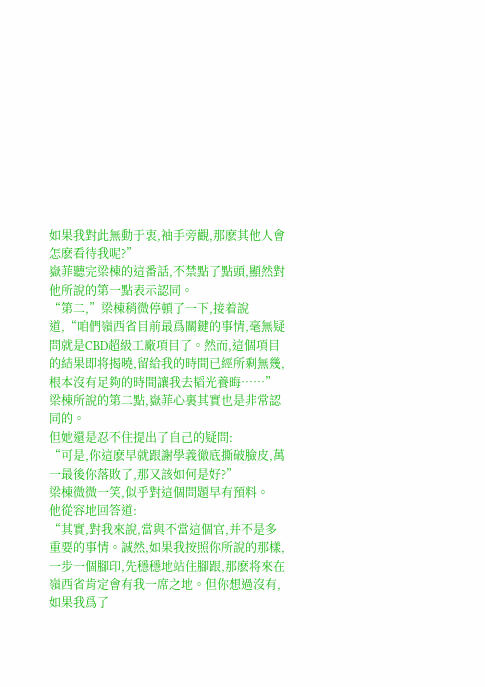如果我對此無動于衷,袖手旁觀,那麽其他人會怎麽看待我呢?”
嶽菲聽完梁棟的這番話,不禁點了點頭,顯然對他所說的第一點表示認同。
“第二,”梁棟稍微停頓了一下,接着說道,“咱們嶺西省目前最爲關鍵的事情,毫無疑問就是CBD超級工廠項目了。然而,這個項目的結果即将揭曉,留給我的時間已經所剩無幾,根本沒有足夠的時間讓我去韬光養晦……”
梁棟所說的第二點,嶽菲心裏其實也是非常認同的。
但她還是忍不住提出了自己的疑問:
“可是,你這麽早就跟謝學義徹底撕破臉皮,萬一最後你落敗了,那又該如何是好?”
梁棟微微一笑,似乎對這個問題早有預料。
他從容地回答道:
“其實,對我來說,當與不當這個官,并不是多重要的事情。誠然,如果我按照你所說的那樣,一步一個腳印,先穩穩地站住腳跟,那麽将來在嶺西省肯定會有我一席之地。但你想過沒有,如果我爲了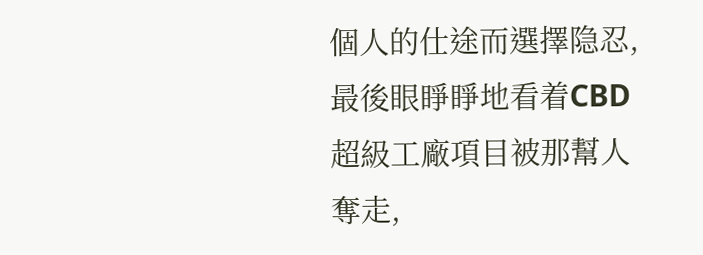個人的仕途而選擇隐忍,最後眼睜睜地看着CBD超級工廠項目被那幫人奪走,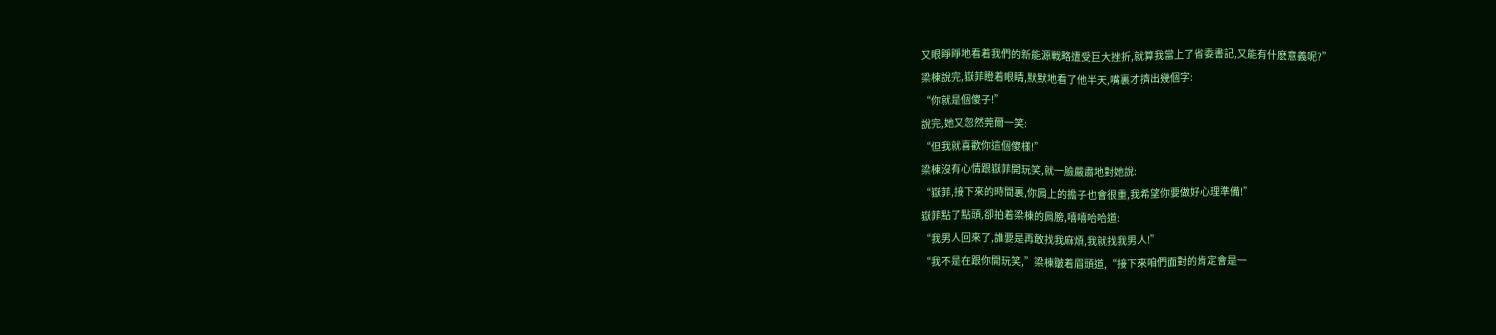又眼睜睜地看着我們的新能源戰略遭受巨大挫折,就算我當上了省委書記,又能有什麽意義呢?”
梁棟說完,嶽菲瞪着眼睛,默默地看了他半天,嘴裏才擠出幾個字:
“你就是個傻子!”
說完,她又忽然莞爾一笑:
“但我就喜歡你這個傻樣!”
梁棟沒有心情跟嶽菲開玩笑,就一臉嚴肅地對她說:
“嶽菲,接下來的時間裏,你肩上的擔子也會很重,我希望你要做好心理準備!”
嶽菲點了點頭,卻拍着梁棟的肩膀,嘻嘻哈哈道:
“我男人回來了,誰要是再敢找我麻煩,我就找我男人!”
“我不是在跟你開玩笑,”梁棟皺着眉頭道,“接下來咱們面對的肯定會是一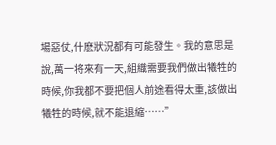場惡仗,什麽狀況都有可能發生。我的意思是說,萬一将來有一天,組織需要我們做出犧牲的時候,你我都不要把個人前途看得太重,該做出犧牲的時候,就不能退縮……”